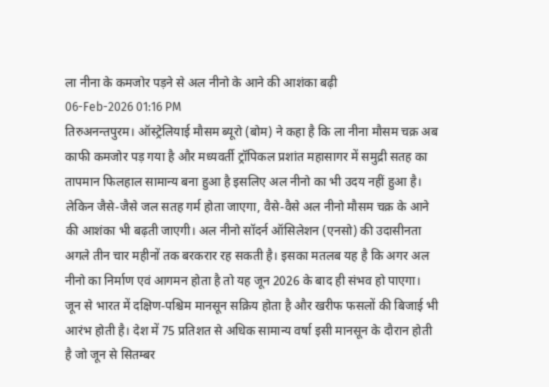ला नीना के कमजोर पड़ने से अल नीनो के आने की आशंका बढ़ी
06-Feb-2026 01:16 PM
तिरुअनन्तपुरम। ऑस्ट्रेलियाई मौसम ब्यूरो (बोम) ने कहा है कि ला नीना मौसम चक्र अब काफी कमजोर पड़ गया है और मध्यवर्ती ट्रॉपिकल प्रशांत महासागर में समुद्री सतह का तापमान फिलहाल सामान्य बना हुआ है इसलिए अल नीनो का भी उदय नहीं हुआ है।
लेकिन जैसे-जैसे जल सतह गर्म होता जाएगा, वैसे-वैसे अल नीनो मौसम चक्र के आने की आशंका भी बढ़ती जाएगी। अल नीनो सॉदर्न ऑसिलेशन (एनसो) की उदासीनता अगले तीन चार महीनों तक बरकरार रह सकती है। इसका मतलब यह है कि अगर अल नीनो का निर्माण एवं आगमन होता है तो यह जून 2026 के बाद ही संभव हो पाएगा।
जून से भारत में दक्षिण-पश्चिम मानसून सक्रिय होता है और खरीफ फसलों की बिजाई भी आरंभ होती है। देश में 75 प्रतिशत से अधिक सामान्य वर्षा इसी मानसून के दौरान होती है जो जून से सितम्बर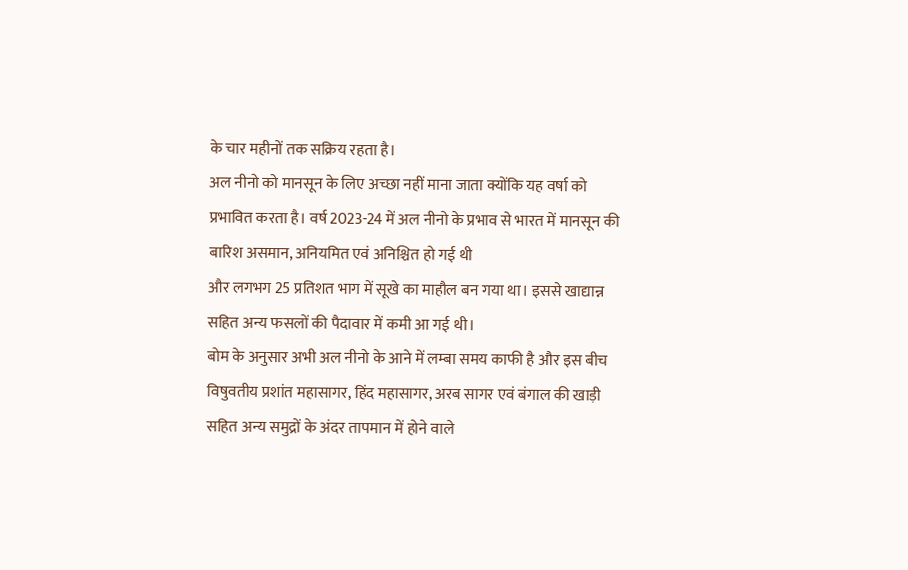के चार महीनों तक सक्रिय रहता है।
अल नीनो को मानसून के लिए अच्छा नहीं माना जाता क्योंकि यह वर्षा को प्रभावित करता है। वर्ष 2023-24 में अल नीनो के प्रभाव से भारत में मानसून की बारिश असमान, अनियमित एवं अनिश्चित हो गई थी
और लगभग 25 प्रतिशत भाग में सूखे का माहौल बन गया था। इससे खाद्यान्न सहित अन्य फसलों की पैदावार में कमी आ गई थी।
बोम के अनुसार अभी अल नीनो के आने में लम्बा समय काफी है और इस बीच विषुवतीय प्रशांत महासागर, हिंद महासागर, अरब सागर एवं बंगाल की खाड़ी सहित अन्य समुद्रों के अंदर तापमान में होने वाले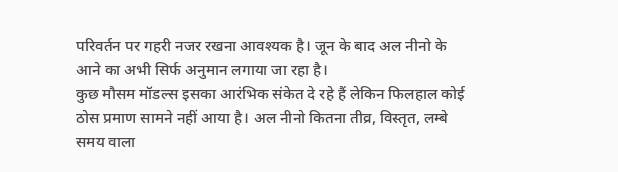परिवर्तन पर गहरी नजर रखना आवश्यक है। जून के बाद अल नीनो के आने का अभी सिर्फ अनुमान लगाया जा रहा है।
कुछ मौसम मॉडल्स इसका आरंभिक संकेत दे रहे हैं लेकिन फिलहाल कोई ठोस प्रमाण सामने नहीं आया है। अल नीनो कितना तीव्र, विस्तृत, लम्बे समय वाला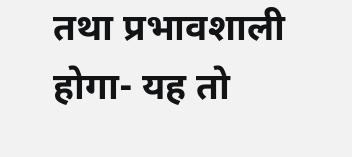तथा प्रभावशाली होगा- यह तो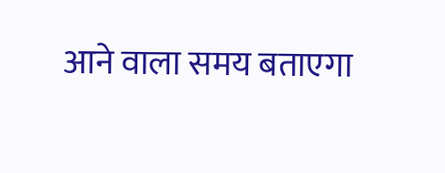आने वाला समय बताएगा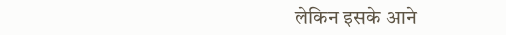लेकिन इसके आने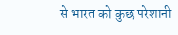से भारत को कुछ परेशानी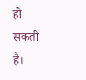हो सकती है।